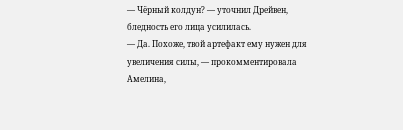— Чёрный колдун? — уточнил Дрейвен, бледность его лица усилилась.
— Да. Похоже, твой артефакт ему нужен для увеличения силы, — прокомментировала Амелина,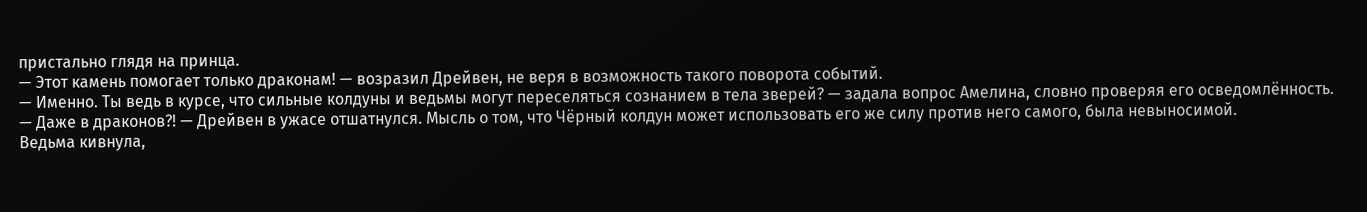пристально глядя на принца.
— Этот камень помогает только драконам! — возразил Дрейвен, не веря в возможность такого поворота событий.
— Именно. Ты ведь в курсе, что сильные колдуны и ведьмы могут переселяться сознанием в тела зверей? — задала вопрос Амелина, словно проверяя его осведомлённость.
— Даже в драконов?! — Дрейвен в ужасе отшатнулся. Мысль о том, что Чёрный колдун может использовать его же силу против него самого, была невыносимой.
Ведьма кивнула,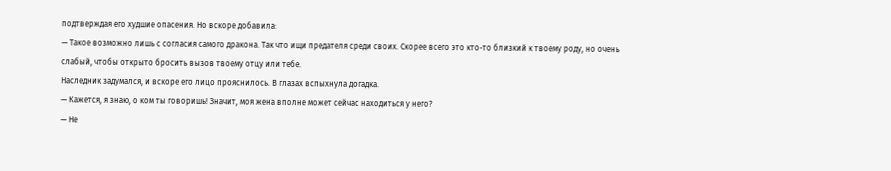подтверждая его худшие опасения. Но вскоре добавила:
— Такое возможно лишь с согласия самого дракона. Так что ищи предателя среди своих. Скорее всего это кто-то близкий к твоему роду, но очень слабый, чтобы открыто бросить вызов твоему отцу или тебе.
Наследник задумался, и вскоре его лицо прояснилось. В глазах вспыхнула догадка.
— Кажется, я знаю, о ком ты говоришь! Значит, моя жена вполне может сейчас находиться у него?
— Не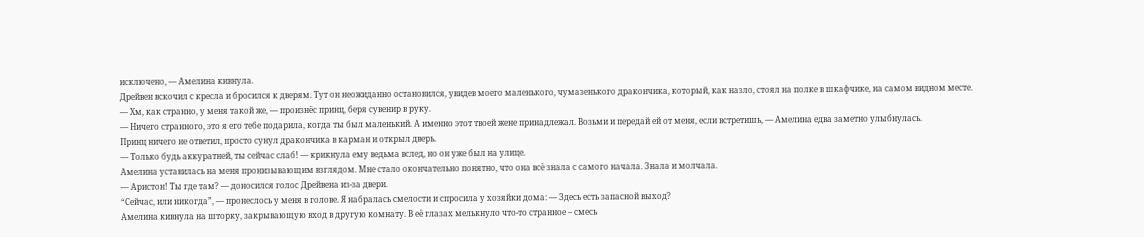исключено, — Амелина кивнула.
Дрейвен вскочил с кресла и бросился к дверям. Тут он неожиданно остановился, увидев моего маленького, чумазенького дракончика, который, как назло, стоял на полке в шкафчике, на самом видном месте.
— Хм, как странно, у меня такой же, — произнёс принц, беря сувенир в руку.
— Ничего странного, это я его тебе подарила, когда ты был маленький. А именно этот твоей жене принадлежал. Возьми и передай ей от меня, если встретишь, — Амелина едва заметно улыбнулась.
Принц ничего не ответил, просто сунул дракончика в карман и открыл дверь.
— Только будь аккуратней, ты сейчас слаб! — крикнула ему ведьма вслед, но он уже был на улице.
Амелина уставилась на меня пронизывающим взглядом. Мне стало окончательно понятно, что она всё знала с самого начала. Знала и молчала.
— Аристон! Ты где там? — доносился голос Дрейвена из-за двери.
“Сейчас, или никогда”, — пронеслось у меня в голове. Я набралась смелости и спросила у хозяйки дома: — Здесь есть запасной выход?
Амелина кивнула на шторку, закрывающую вход в другую комнату. В её глазах мелькнуло что-то странное – смесь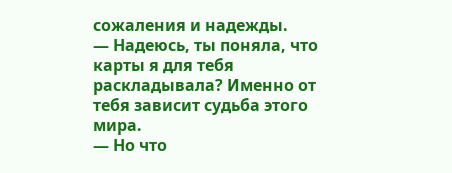сожаления и надежды.
— Надеюсь, ты поняла, что карты я для тебя раскладывала? Именно от тебя зависит судьба этого мира.
— Но что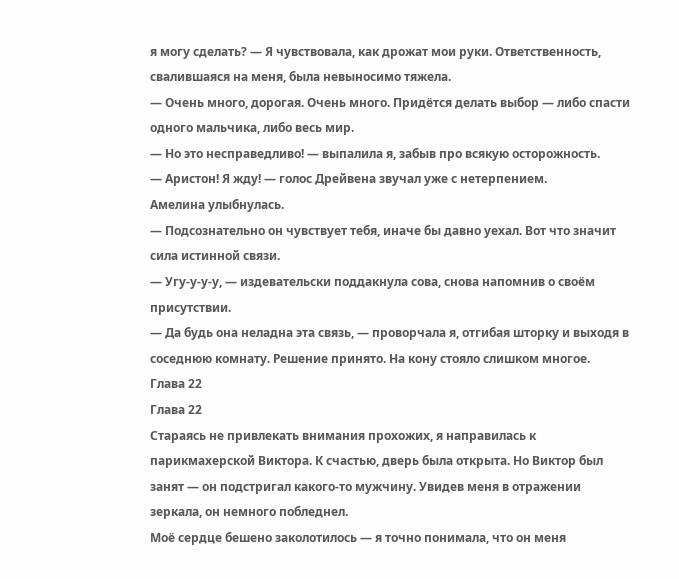я могу сделать? — Я чувствовала, как дрожат мои руки. Ответственность, свалившаяся на меня, была невыносимо тяжела.
— Очень много, дорогая. Очень много. Придётся делать выбор — либо спасти одного мальчика, либо весь мир.
— Но это несправедливо! — выпалила я, забыв про всякую осторожность.
— Аристон! Я жду! — голос Дрейвена звучал уже с нетерпением.
Амелина улыбнулась.
— Подсознательно он чувствует тебя, иначе бы давно уехал. Вот что значит сила истинной связи.
— Угу-у-у-у, — издевательски поддакнула сова, снова напомнив о своём присутствии.
— Да будь она неладна эта связь, — проворчала я, отгибая шторку и выходя в соседнюю комнату. Решение принято. На кону стояло слишком многое.
Глава 22
Глава 22
Стараясь не привлекать внимания прохожих, я направилась к парикмахерской Виктора. К счастью, дверь была открыта. Но Виктор был занят — он подстригал какого-то мужчину. Увидев меня в отражении зеркала, он немного побледнел.
Моё сердце бешено заколотилось — я точно понимала, что он меня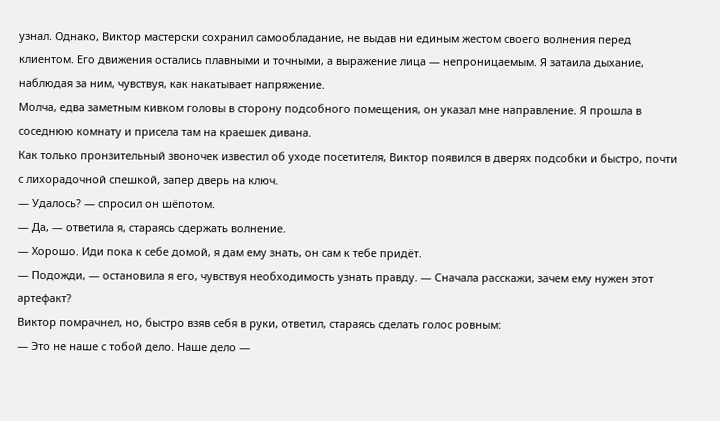узнал. Однако, Виктор мастерски сохранил самообладание, не выдав ни единым жестом своего волнения перед клиентом. Его движения остались плавными и точными, а выражение лица — непроницаемым. Я затаила дыхание, наблюдая за ним, чувствуя, как накатывает напряжение.
Молча, едва заметным кивком головы в сторону подсобного помещения, он указал мне направление. Я прошла в соседнюю комнату и присела там на краешек дивана.
Как только пронзительный звоночек известил об уходе посетителя, Виктор появился в дверях подсобки и быстро, почти с лихорадочной спешкой, запер дверь на ключ.
— Удалось? — спросил он шёпотом.
— Да, — ответила я, стараясь сдержать волнение.
— Хорошо. Иди пока к себе домой, я дам ему знать, он сам к тебе придёт.
— Подожди, — остановила я его, чувствуя необходимость узнать правду. — Сначала расскажи, зачем ему нужен этот артефакт?
Виктор помрачнел, но, быстро взяв себя в руки, ответил, стараясь сделать голос ровным:
— Это не наше с тобой дело. Наше дело —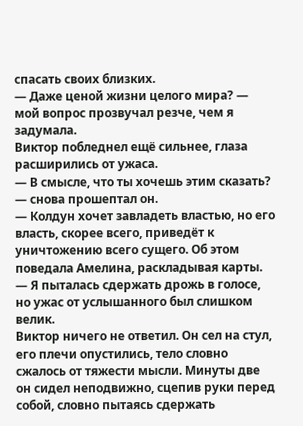спасать своих близких.
— Даже ценой жизни целого мира? — мой вопрос прозвучал резче, чем я задумала.
Виктор побледнел ещё сильнее, глаза расширились от ужаса.
— В смысле, что ты хочешь этим сказать? — снова прошептал он.
— Колдун хочет завладеть властью, но его власть, скорее всего, приведёт к уничтожению всего сущего. Об этом поведала Амелина, раскладывая карты. — Я пыталась сдержать дрожь в голосе, но ужас от услышанного был слишком велик.
Виктор ничего не ответил. Он сел на стул, его плечи опустились, тело словно сжалось от тяжести мысли. Минуты две он сидел неподвижно, сцепив руки перед собой, словно пытаясь сдержать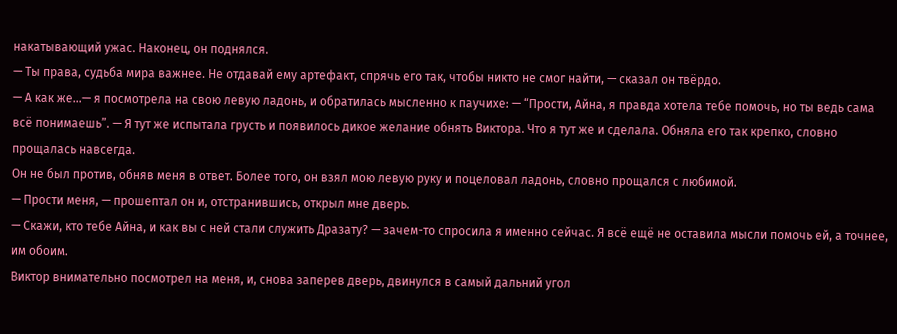накатывающий ужас. Наконец, он поднялся.
— Ты права, судьба мира важнее. Не отдавай ему артефакт, спрячь его так, чтобы никто не смог найти, — сказал он твёрдо.
— А как же…— я посмотрела на свою левую ладонь, и обратилась мысленно к паучихе: — “Прости, Айна, я правда хотела тебе помочь, но ты ведь сама всё понимаешь”. — Я тут же испытала грусть и появилось дикое желание обнять Виктора. Что я тут же и сделала. Обняла его так крепко, словно прощалась навсегда.
Он не был против, обняв меня в ответ. Более того, он взял мою левую руку и поцеловал ладонь, словно прощался с любимой.
— Прости меня, — прошептал он и, отстранившись, открыл мне дверь.
— Скажи, кто тебе Айна, и как вы с ней стали служить Дразату? — зачем-то спросила я именно сейчас. Я всё ещё не оставила мысли помочь ей, а точнее, им обоим.
Виктор внимательно посмотрел на меня, и, снова заперев дверь, двинулся в самый дальний угол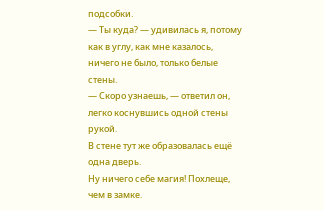подсобки.
— Ты куда? — удивилась я, потому как в углу, как мне казалось, ничего не было, только белые стены.
— Скоро узнаешь, — ответил он, легко коснувшись одной стены рукой.
В стене тут же образовалась ещё одна дверь.
Ну ничего себе магия! Похлеще, чем в замке.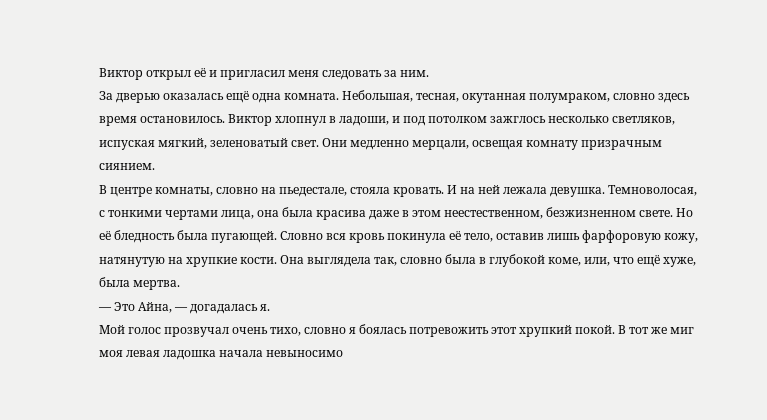Виктор открыл её и пригласил меня следовать за ним.
За дверью оказалась ещё одна комната. Небольшая, тесная, окутанная полумраком, словно здесь время остановилось. Виктор хлопнул в ладоши, и под потолком зажглось несколько светляков, испуская мягкий, зеленоватый свет. Они медленно мерцали, освещая комнату призрачным сиянием.
В центре комнаты, словно на пьедестале, стояла кровать. И на ней лежала девушка. Темноволосая, с тонкими чертами лица, она была красива даже в этом неестественном, безжизненном свете. Но её бледность была пугающей. Словно вся кровь покинула её тело, оставив лишь фарфоровую кожу, натянутую на хрупкие кости. Она выглядела так, словно была в глубокой коме, или, что ещё хуже, была мертва.
— Это Айна, — догадалась я.
Мой голос прозвучал очень тихо, словно я боялась потревожить этот хрупкий покой. В тот же миг моя левая ладошка начала невыносимо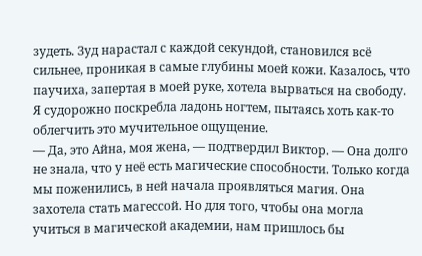зудеть. Зуд нарастал с каждой секундой, становился всё сильнее, проникая в самые глубины моей кожи. Казалось, что паучиха, запертая в моей руке, хотела вырваться на свободу.
Я судорожно поскребла ладонь ногтем, пытаясь хоть как-то облегчить это мучительное ощущение.
— Да, это Айна, моя жена, — подтвердил Виктор. — Она долго не знала, что у неё есть магические способности. Только когда мы поженились, в ней начала проявляться магия. Она захотела стать магессой. Но для того, чтобы она могла учиться в магической академии, нам пришлось бы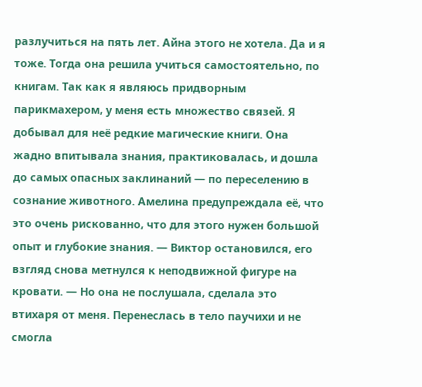разлучиться на пять лет. Айна этого не хотела. Да и я тоже. Тогда она решила учиться самостоятельно, по книгам. Так как я являюсь придворным парикмахером, у меня есть множество связей. Я добывал для неё редкие магические книги. Она жадно впитывала знания, практиковалась, и дошла до самых опасных заклинаний — по переселению в сознание животного. Амелина предупреждала её, что это очень рискованно, что для этого нужен большой опыт и глубокие знания. — Виктор остановился, его взгляд снова метнулся к неподвижной фигуре на кровати. — Но она не послушала, сделала это втихаря от меня. Перенеслась в тело паучихи и не смогла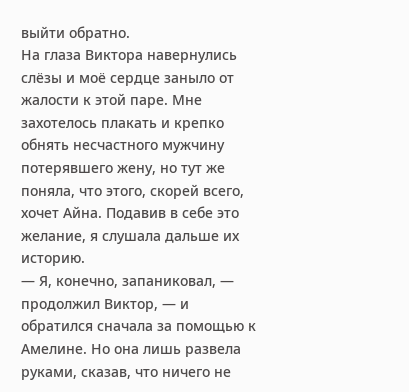выйти обратно.
На глаза Виктора навернулись слёзы и моё сердце заныло от жалости к этой паре. Мне захотелось плакать и крепко обнять несчастного мужчину потерявшего жену, но тут же поняла, что этого, скорей всего, хочет Айна. Подавив в себе это желание, я слушала дальше их историю.
— Я, конечно, запаниковал, — продолжил Виктор, — и обратился сначала за помощью к Амелине. Но она лишь развела руками, сказав, что ничего не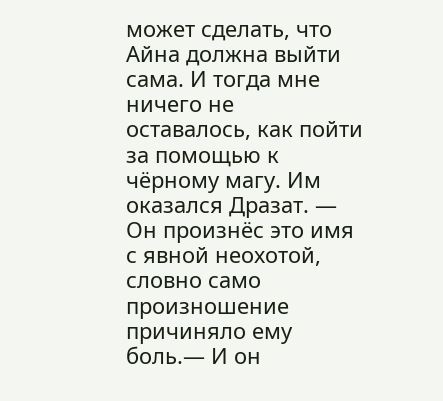может сделать, что Айна должна выйти сама. И тогда мне ничего не оставалось, как пойти за помощью к чёрному магу. Им оказался Дразат. — Он произнёс это имя с явной неохотой, словно само произношение причиняло ему боль.— И он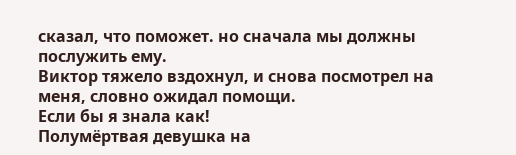сказал, что поможет. но сначала мы должны послужить ему.
Виктор тяжело вздохнул, и снова посмотрел на меня, словно ожидал помощи.
Если бы я знала как!
Полумёртвая девушка на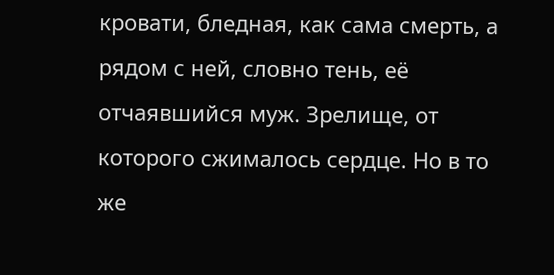кровати, бледная, как сама смерть, а рядом с ней, словно тень, её отчаявшийся муж. Зрелище, от которого сжималось сердце. Но в то же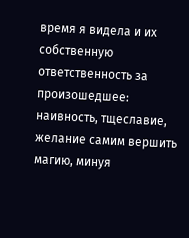время я видела и их собственную ответственность за произошедшее: наивность, тщеславие, желание самим вершить магию, минуя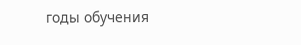годы обучения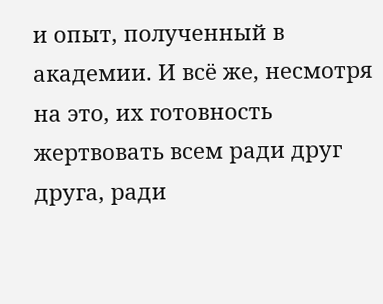и опыт, полученный в академии. И всё же, несмотря на это, их готовность жертвовать всем ради друг друга, ради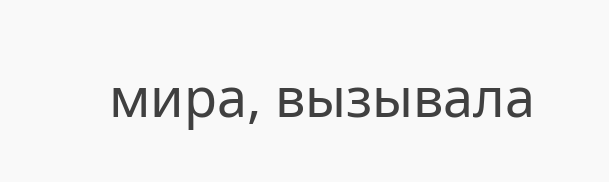мира, вызывала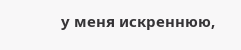у меня искреннюю,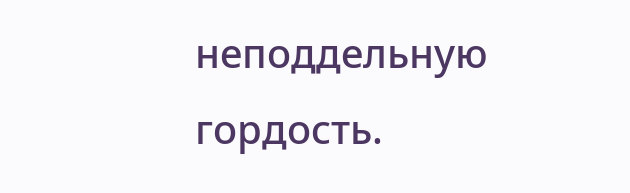неподдельную гордость.